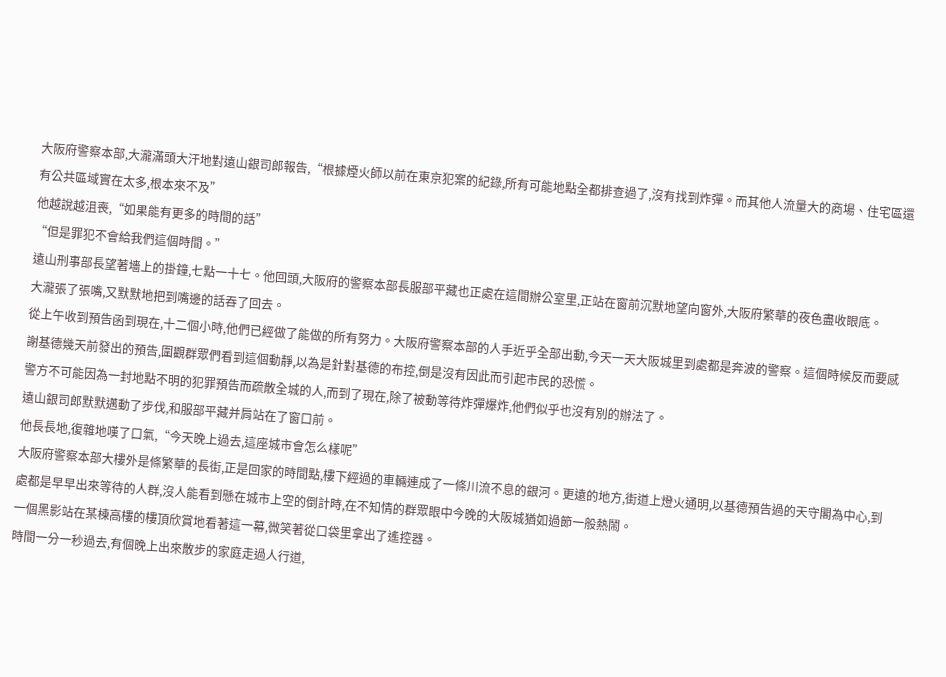大阪府警察本部,大瀧滿頭大汗地對遠山銀司郎報告,“根據煙火師以前在東京犯案的紀錄,所有可能地點全都排查過了,沒有找到炸彈。而其他人流量大的商場、住宅區還有公共區域實在太多,根本來不及”
他越說越沮喪,“如果能有更多的時間的話”
“但是罪犯不會給我們這個時間。”
遠山刑事部長望著墻上的掛鐘,七點一十七。他回頭,大阪府的警察本部長服部平藏也正處在這間辦公室里,正站在窗前沉默地望向窗外,大阪府繁華的夜色盡收眼底。
大瀧張了張嘴,又默默地把到嘴邊的話吞了回去。
從上午收到預告函到現在,十二個小時,他們已經做了能做的所有努力。大阪府警察本部的人手近乎全部出動,今天一天大阪城里到處都是奔波的警察。這個時候反而要感謝基德幾天前發出的預告,圍觀群眾們看到這個動靜,以為是針對基德的布控,倒是沒有因此而引起市民的恐慌。
警方不可能因為一封地點不明的犯罪預告而疏散全城的人,而到了現在,除了被動等待炸彈爆炸,他們似乎也沒有別的辦法了。
遠山銀司郎默默邁動了步伐,和服部平藏并肩站在了窗口前。
他長長地,復雜地嘆了口氣,“今天晚上過去,這座城市會怎么樣呢”
大阪府警察本部大樓外是條繁華的長街,正是回家的時間點,樓下經過的車輛連成了一條川流不息的銀河。更遠的地方,街道上燈火通明,以基德預告過的天守閣為中心,到處都是早早出來等待的人群,沒人能看到懸在城市上空的倒計時,在不知情的群眾眼中今晚的大阪城猶如過節一般熱鬧。
一個黑影站在某棟高樓的樓頂欣賞地看著這一幕,微笑著從口袋里拿出了遙控器。
時間一分一秒過去,有個晚上出來散步的家庭走過人行道,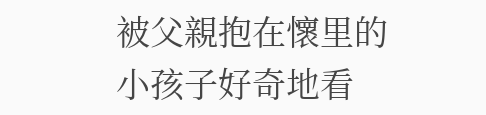被父親抱在懷里的小孩子好奇地看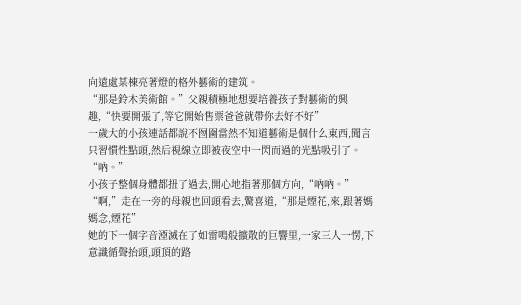向遠處某棟亮著燈的格外藝術的建筑。
“那是鈴木美術館。”父親積極地想要培養孩子對藝術的興趣,“快要開張了,等它開始售票爸爸就帶你去好不好”
一歲大的小孩連話都說不囫圇當然不知道藝術是個什么東西,聞言只習慣性點頭,然后視線立即被夜空中一閃而過的光點吸引了。
“吶。”
小孩子整個身體都扭了過去,開心地指著那個方向,“吶吶。”
“啊,”走在一旁的母親也回頭看去,驚喜道,“那是煙花,來,跟著媽媽念,煙花”
她的下一個字音湮滅在了如雷鳴般擴散的巨響里,一家三人一愣,下意識循聲抬頭,頭頂的路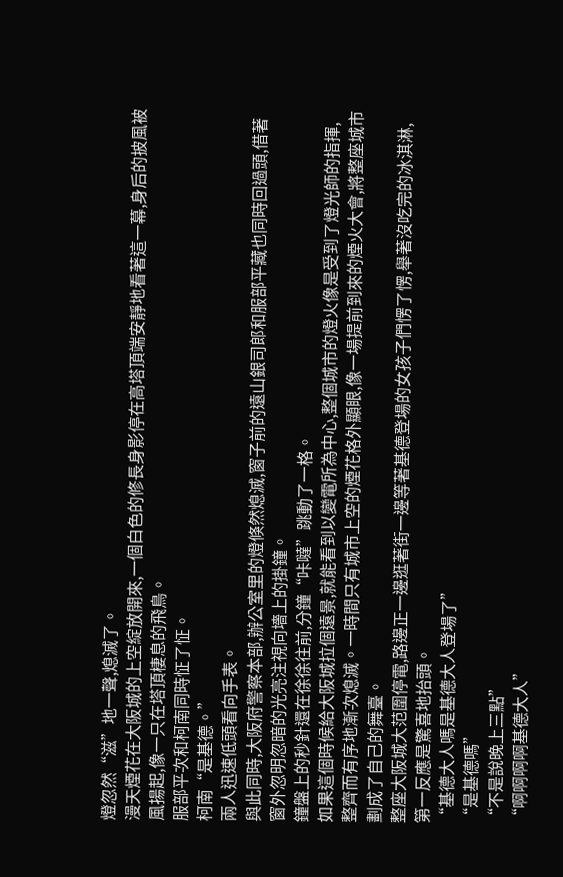燈忽然“滋”地一聲,熄滅了。
漫天煙花在大阪城的上空綻放開來,一個白色的修長身影停在高塔頂端安靜地看著這一幕,身后的披風被風揚起,像一只在塔頂棲息的飛鳥。
服部平次和柯南同時怔了怔。
柯南“是基德。”
兩人迅速低頭看向手表。
與此同時,大阪府警察本部,辦公室里的燈倏然熄滅,窗子前的遠山銀司郎和服部平藏也同時回過頭,借著窗外忽明忽暗的光亮注視向墻上的掛鐘。
鐘盤上的秒針還在徐徐往前,分鐘“咔噠”跳動了一格。
如果這個時候給大阪城拉個遠景,就能看到以變電所為中心,整個城市的燈火像是受到了燈光師的指揮,整齊而有序地漸次熄滅。一時間只有城市上空的煙花格外顯眼,像一場提前到來的煙火大會,將整座城市劃成了自己的舞臺。
整座大阪城大范圍停電,路邊正一邊逛著街一邊等著基德登場的女孩子們愣了愣,舉著沒吃完的冰淇淋,第一反應是驚喜地抬頭。
“基德大人嗎是基德大人登場了”
“是基德嗎”
“不是說晚上三點”
“啊啊啊啊基德大人”